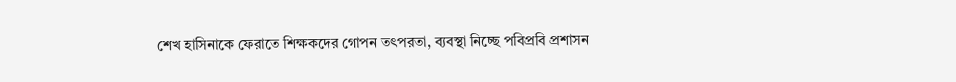শেখ হাসিনাকে ফেরাতে শিক্ষকদের গোপন তৎপরতা, ব্যবস্থা নিচ্ছে পবিপ্রবি প্রশাসন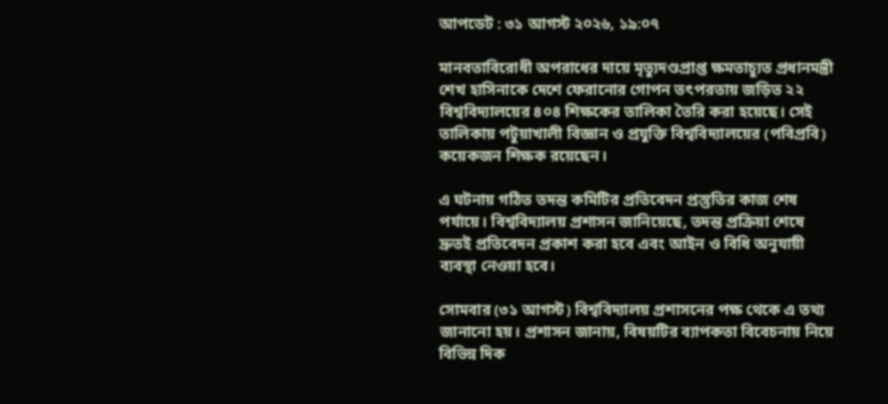আপডেট : ৩১ আগস্ট ২০২৬, ১৯:০৭

মানবতাবিরোধী অপরাধের দায়ে মৃত্যুদণ্ডপ্রাপ্ত ক্ষমতাচ্যুত প্রধানমন্ত্রী শেখ হাসিনাকে দেশে ফেরানোর গোপন তৎপরতায় জড়িত ২২ বিশ্ববিদ্যালয়ের ৪০৪ শিক্ষকের তালিকা তৈরি করা হয়েছে। সেই তালিকায় পটুয়াখালী বিজ্ঞান ও প্রযুক্তি বিশ্ববিদ্যালয়ের (পবিপ্রবি) কয়েকজন শিক্ষক রয়েছেন।

এ ঘটনায় গঠিত তদন্ত কমিটির প্রতিবেদন প্রস্তুতির কাজ শেষ পর্যায়ে। বিশ্ববিদ্যালয় প্রশাসন জানিয়েছে, তদন্ত প্রক্রিয়া শেষে দ্রুতই প্রতিবেদন প্রকাশ করা হবে এবং আইন ও বিধি অনুযায়ী ব্যবস্থা নেওয়া হবে।

সোমবার (৩১ আগস্ট) বিশ্ববিদ্যালয় প্রশাসনের পক্ষ থেকে এ তথ্য জানানো হয়। প্রশাসন জানায়, বিষয়টির ব্যাপকতা বিবেচনায় নিয়ে বিভিন্ন দিক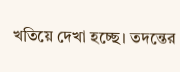খতিয়ে দেখা হচ্ছে। তদন্তের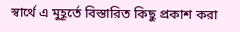স্বার্থে এ মুহূর্তে বিস্তারিত কিছু প্রকাশ করা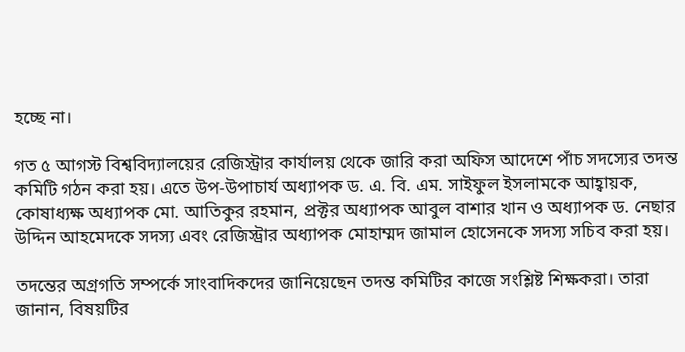হচ্ছে না।

গত ৫ আগস্ট বিশ্ববিদ্যালয়ের রেজিস্ট্রার কার্যালয় থেকে জারি করা অফিস আদেশে পাঁচ সদস্যের তদন্ত কমিটি গঠন করা হয়। এতে উপ-উপাচার্য অধ্যাপক ড. এ. বি. এম. সাইফুল ইসলামকে আহ্বায়ক, কোষাধ্যক্ষ অধ্যাপক মো. আতিকুর রহমান, প্রক্টর অধ্যাপক আবুল বাশার খান ও অধ্যাপক ড. নেছার উদ্দিন আহমেদকে সদস্য এবং রেজিস্ট্রার অধ্যাপক মোহাম্মদ জামাল হোসেনকে সদস্য সচিব করা হয়।

তদন্তের অগ্রগতি সম্পর্কে সাংবাদিকদের জানিয়েছেন তদন্ত কমিটির কাজে সংশ্লিষ্ট শিক্ষকরা। তারা জানান, বিষয়টির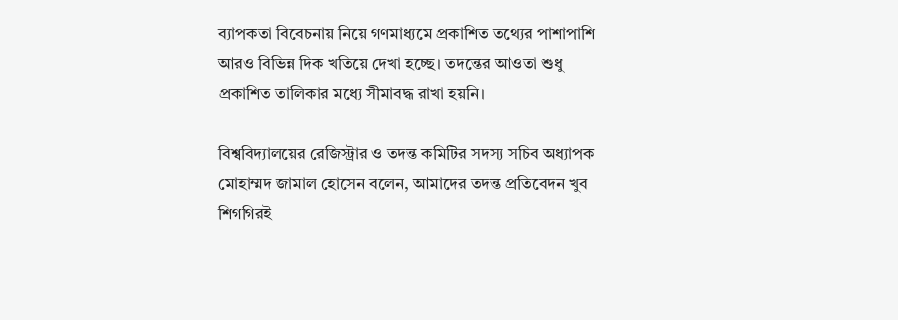ব্যাপকতা বিবেচনায় নিয়ে গণমাধ্যমে প্রকাশিত তথ্যের পাশাপাশি আরও বিভিন্ন দিক খতিয়ে দেখা হচ্ছে। তদন্তের আওতা শুধু প্রকাশিত তালিকার মধ্যে সীমাবদ্ধ রাখা হয়নি।

বিশ্ববিদ্যালয়ের রেজিস্ট্রার ও তদন্ত কমিটির সদস্য সচিব অধ্যাপক মোহাম্মদ জামাল হোসেন বলেন, আমাদের তদন্ত প্রতিবেদন খুব শিগগিরই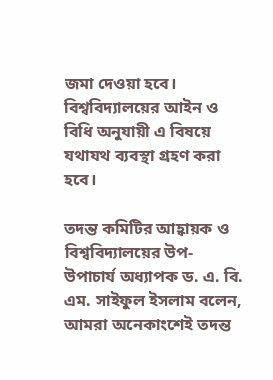জমা দেওয়া হবে। বিশ্ববিদ্যালয়ের আইন ও বিধি অনুযায়ী এ বিষয়ে যথাযথ ব্যবস্থা গ্রহণ করা হবে।

তদন্ত কমিটির আহ্বায়ক ও বিশ্ববিদ্যালয়ের উপ-উপাচার্য অধ্যাপক ড. এ. বি. এম. সাইফুল ইসলাম বলেন, আমরা অনেকাংশেই তদন্ত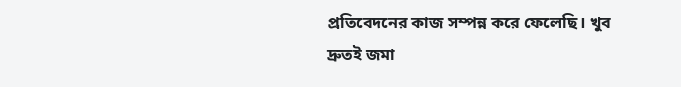প্রতিবেদনের কাজ সম্পন্ন করে ফেলেছি। খুব দ্রুতই জমা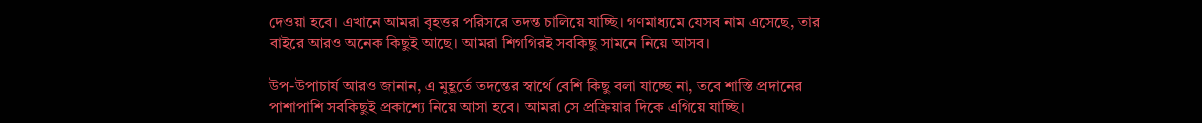দেওয়া হবে। এখানে আমরা বৃহত্তর পরিসরে তদন্ত চালিয়ে যাচ্ছি। গণমাধ্যমে যেসব নাম এসেছে, তার বাইরে আরও অনেক কিছুই আছে। আমরা শিগগিরই সবকিছু সামনে নিয়ে আসব।

উপ-উপাচার্য আরও জানান, এ মুহূর্তে তদন্তের স্বার্থে বেশি কিছু বলা যাচ্ছে না, তবে শাস্তি প্রদানের পাশাপাশি সবকিছুই প্রকাশ্যে নিয়ে আসা হবে। আমরা সে প্রক্রিয়ার দিকে এগিয়ে যাচ্ছি।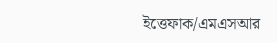ইত্তেফাক/এমএসআর